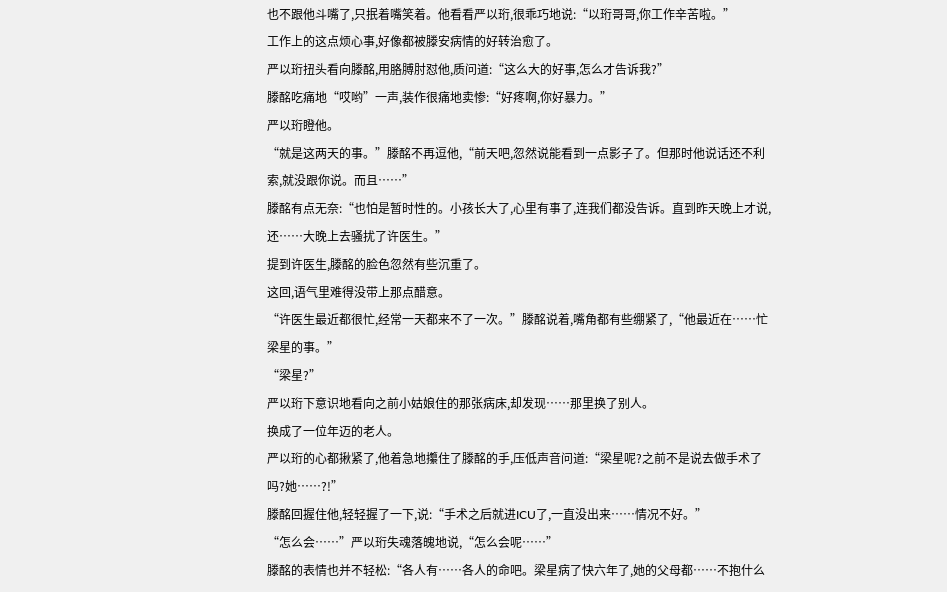也不跟他斗嘴了,只抿着嘴笑着。他看看严以珩,很乖巧地说:“以珩哥哥,你工作辛苦啦。”
工作上的这点烦心事,好像都被滕安病情的好转治愈了。
严以珩扭头看向滕酩,用胳膊肘怼他,质问道:“这么大的好事,怎么才告诉我?”
滕酩吃痛地“哎哟”一声,装作很痛地卖惨:“好疼啊,你好暴力。”
严以珩瞪他。
“就是这两天的事。”滕酩不再逗他,“前天吧,忽然说能看到一点影子了。但那时他说话还不利索,就没跟你说。而且……”
滕酩有点无奈:“也怕是暂时性的。小孩长大了,心里有事了,连我们都没告诉。直到昨天晚上才说,还……大晚上去骚扰了许医生。”
提到许医生,滕酩的脸色忽然有些沉重了。
这回,语气里难得没带上那点醋意。
“许医生最近都很忙,经常一天都来不了一次。”滕酩说着,嘴角都有些绷紧了,“他最近在……忙梁星的事。”
“梁星?”
严以珩下意识地看向之前小姑娘住的那张病床,却发现……那里换了别人。
换成了一位年迈的老人。
严以珩的心都揪紧了,他着急地攥住了滕酩的手,压低声音问道:“梁星呢?之前不是说去做手术了吗?她……?!”
滕酩回握住他,轻轻握了一下,说:“手术之后就进ICU了,一直没出来……情况不好。”
“怎么会……”严以珩失魂落魄地说,“怎么会呢……”
滕酩的表情也并不轻松:“各人有……各人的命吧。梁星病了快六年了,她的父母都……不抱什么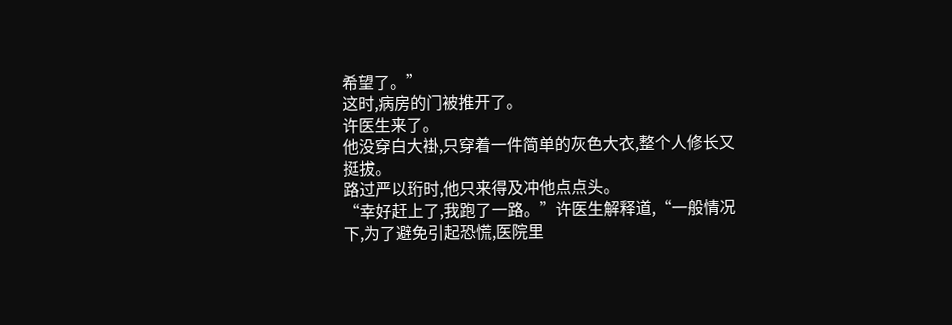希望了。”
这时,病房的门被推开了。
许医生来了。
他没穿白大褂,只穿着一件简单的灰色大衣,整个人修长又挺拔。
路过严以珩时,他只来得及冲他点点头。
“幸好赶上了,我跑了一路。”许医生解释道,“一般情况下,为了避免引起恐慌,医院里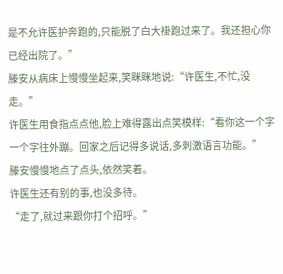是不允许医护奔跑的,只能脱了白大褂跑过来了。我还担心你已经出院了。”
滕安从病床上慢慢坐起来,笑眯眯地说:“许医生,不忙,没走。”
许医生用食指点点他,脸上难得露出点笑模样:“看你这一个字一个字往外蹦。回家之后记得多说话,多刺激语言功能。”
滕安慢慢地点了点头,依然笑着。
许医生还有别的事,也没多待。
“走了,就过来跟你打个招呼。”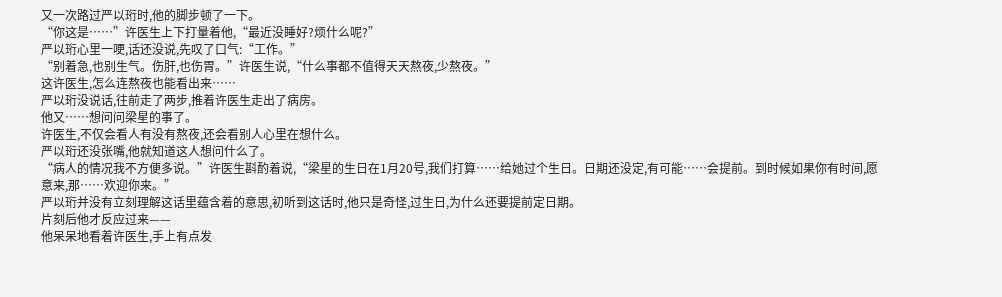又一次路过严以珩时,他的脚步顿了一下。
“你这是……”许医生上下打量着他,“最近没睡好?烦什么呢?”
严以珩心里一哽,话还没说,先叹了口气:“工作。”
“别着急,也别生气。伤肝,也伤胃。”许医生说,“什么事都不值得天天熬夜,少熬夜。”
这许医生,怎么连熬夜也能看出来……
严以珩没说话,往前走了两步,推着许医生走出了病房。
他又……想问问梁星的事了。
许医生,不仅会看人有没有熬夜,还会看别人心里在想什么。
严以珩还没张嘴,他就知道这人想问什么了。
“病人的情况我不方便多说。”许医生斟酌着说,“梁星的生日在1月20号,我们打算……给她过个生日。日期还没定,有可能……会提前。到时候如果你有时间,愿意来,那……欢迎你来。”
严以珩并没有立刻理解这话里蕴含着的意思,初听到这话时,他只是奇怪,过生日,为什么还要提前定日期。
片刻后他才反应过来——
他呆呆地看着许医生,手上有点发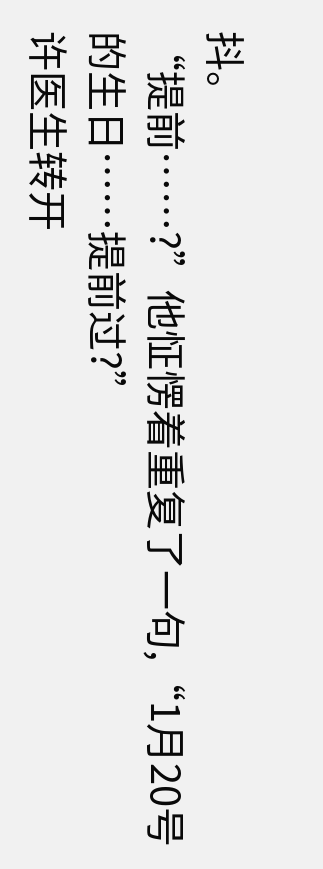抖。
“提前……?”他怔愣着重复了一句,“1月20号的生日……提前过?”
许医生转开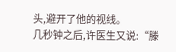头,避开了他的视线。
几秒钟之后,许医生又说:“滕